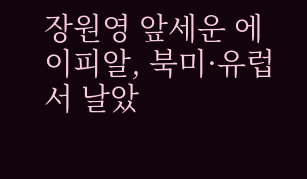장원영 앞세운 에이피알, 북미·유럽서 날았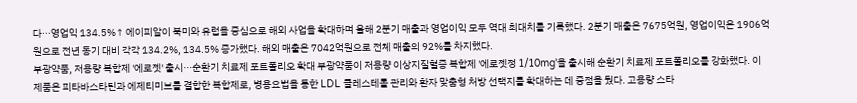다···영업익 134.5%↑ 에이피알이 북미와 유럽을 중심으로 해외 사업을 확대하며 올해 2분기 매출과 영업이익 모두 역대 최대치를 기록했다. 2분기 매출은 7675억원, 영업이익은 1906억원으로 전년 동기 대비 각각 134.2%, 134.5% 증가했다. 해외 매출은 7042억원으로 전체 매출의 92%를 차지했다.
부광약품, 저용량 복합제 '에로젯' 출시···순환기 치료제 포트폴리오 확대 부광약품이 저용량 이상지질혈증 복합제 '에로젯정 1/10mg'을 출시해 순환기 치료제 포트폴리오를 강화했다. 이 제품은 피타바스타틴과 에제티미브를 결합한 복합제로, 병용요법을 통한 LDL 콜레스테롤 관리와 환자 맞춤형 처방 선택지를 확대하는 데 중점을 뒀다. 고용량 스타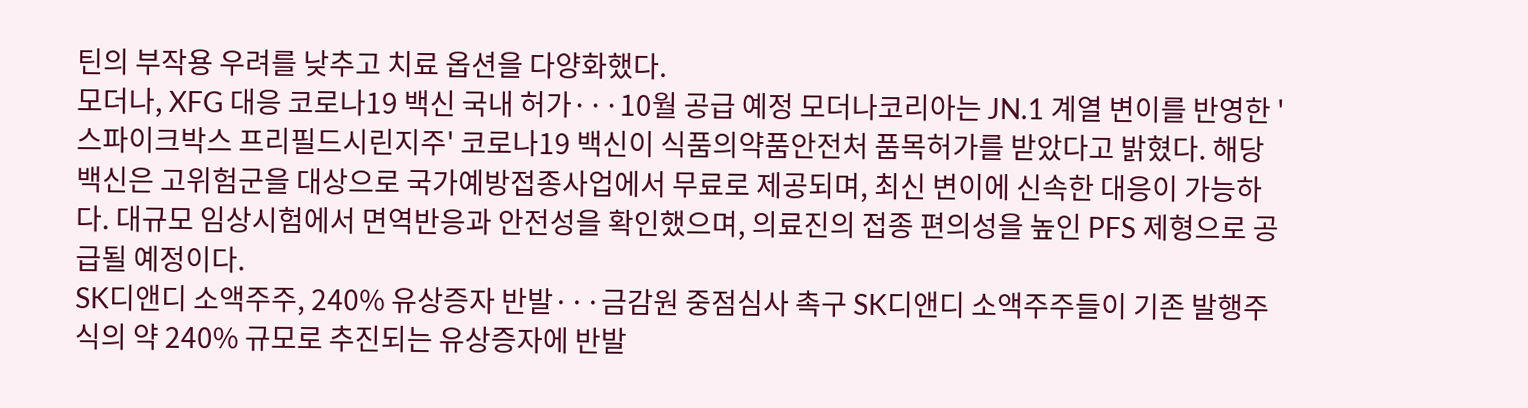틴의 부작용 우려를 낮추고 치료 옵션을 다양화했다.
모더나, XFG 대응 코로나19 백신 국내 허가···10월 공급 예정 모더나코리아는 JN.1 계열 변이를 반영한 '스파이크박스 프리필드시린지주' 코로나19 백신이 식품의약품안전처 품목허가를 받았다고 밝혔다. 해당 백신은 고위험군을 대상으로 국가예방접종사업에서 무료로 제공되며, 최신 변이에 신속한 대응이 가능하다. 대규모 임상시험에서 면역반응과 안전성을 확인했으며, 의료진의 접종 편의성을 높인 PFS 제형으로 공급될 예정이다.
SK디앤디 소액주주, 240% 유상증자 반발···금감원 중점심사 촉구 SK디앤디 소액주주들이 기존 발행주식의 약 240% 규모로 추진되는 유상증자에 반발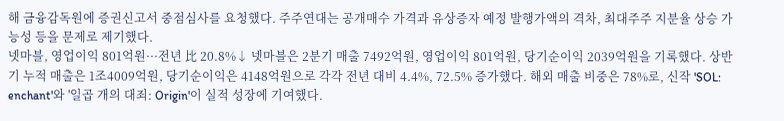해 금융감독원에 증권신고서 중점심사를 요청했다. 주주연대는 공개매수 가격과 유상증자 예정 발행가액의 격차, 최대주주 지분율 상승 가능성 등을 문제로 제기했다.
넷마블, 영업이익 801억원···전년 比 20.8%↓ 넷마블은 2분기 매출 7492억원, 영업이익 801억원, 당기순이익 2039억원을 기록했다. 상반기 누적 매출은 1조4009억원, 당기순이익은 4148억원으로 각각 전년 대비 4.4%, 72.5% 증가했다. 해외 매출 비중은 78%로, 신작 'SOL: enchant'와 '일곱 개의 대죄: Origin'이 실적 성장에 기여했다.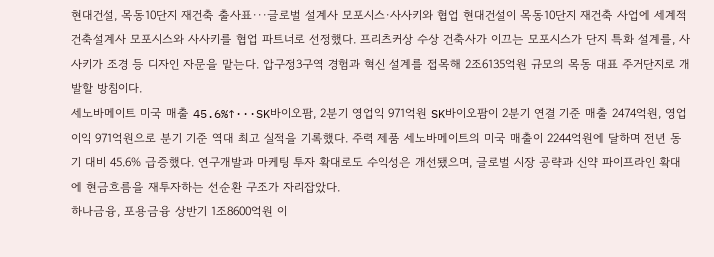현대건설, 목동10단지 재건축 출사표···글로벌 설계사 모포시스·사사키와 협업 현대건설이 목동10단지 재건축 사업에 세계적 건축설계사 모포시스와 사사키를 협업 파트너로 선정했다. 프리츠커상 수상 건축사가 이끄는 모포시스가 단지 특화 설계를, 사사키가 조경 등 디자인 자문을 맡는다. 압구정3구역 경험과 혁신 설계를 접목해 2조6135억원 규모의 목동 대표 주거단지로 개발할 방침이다.
세노바메이트 미국 매출 45.6%↑···SK바이오팜, 2분기 영업익 971억원 SK바이오팜이 2분기 연결 기준 매출 2474억원, 영업이익 971억원으로 분기 기준 역대 최고 실적을 기록했다. 주력 제품 세노바메이트의 미국 매출이 2244억원에 달하며 전년 동기 대비 45.6% 급증했다. 연구개발과 마케팅 투자 확대로도 수익성은 개선됐으며, 글로벌 시장 공략과 신약 파이프라인 확대에 현금흐름을 재투자하는 선순환 구조가 자리잡았다.
하나금융, 포용금융 상반기 1조8600억원 이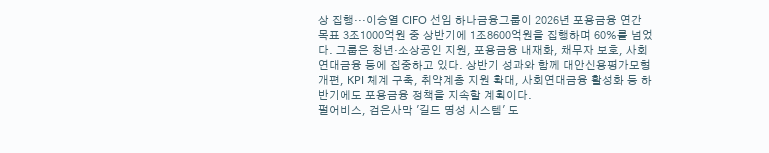상 집행···이승열 CIFO 선임 하나금융그룹이 2026년 포용금융 연간 목표 3조1000억원 중 상반기에 1조8600억원을 집행하며 60%를 넘었다. 그룹은 청년·소상공인 지원, 포용금융 내재화, 채무자 보호, 사회연대금융 등에 집중하고 있다. 상반기 성과와 함께 대안신용평가모형 개편, KPI 체계 구축, 취약계층 지원 확대, 사회연대금융 활성화 등 하반기에도 포용금융 정책을 지속할 계획이다.
펄어비스, 검은사막 '길드 명성 시스템' 도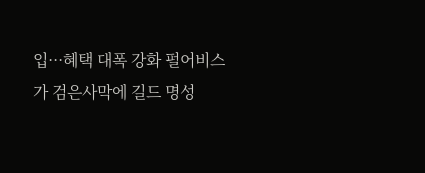입···혜택 대폭 강화 펄어비스가 검은사막에 길드 명성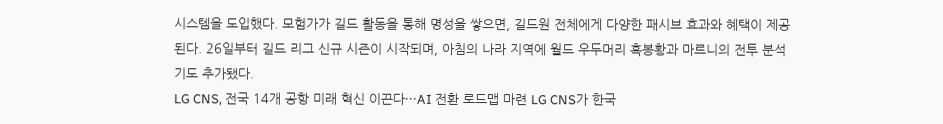시스템을 도입했다. 모험가가 길드 활동을 통해 명성을 쌓으면, 길드원 전체에게 다양한 패시브 효과와 혜택이 제공된다. 26일부터 길드 리그 신규 시즌이 시작되며, 아침의 나라 지역에 월드 우두머리 흑봉황과 마르니의 전투 분석기도 추가됐다.
LG CNS, 전국 14개 공항 미래 혁신 이끈다···AI 전환 로드맵 마련 LG CNS가 한국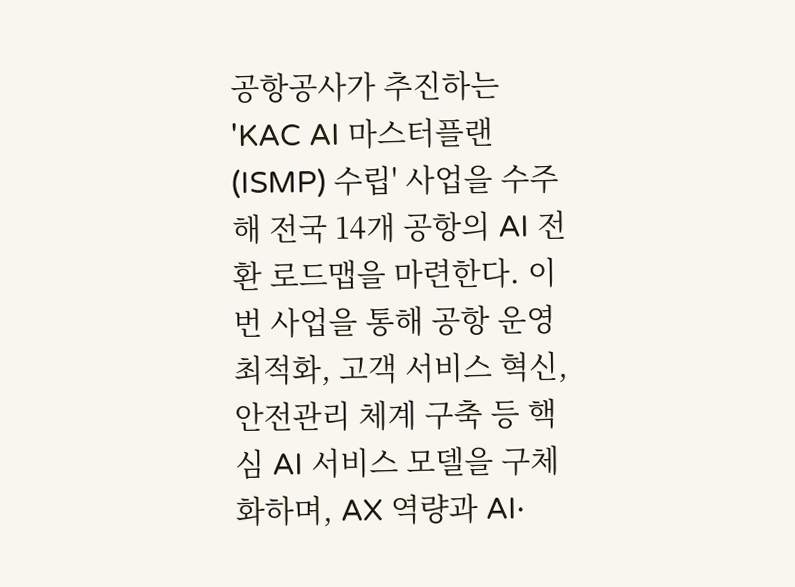공항공사가 추진하는 'KAC AI 마스터플랜(ISMP) 수립' 사업을 수주해 전국 14개 공항의 AI 전환 로드맵을 마련한다. 이번 사업을 통해 공항 운영 최적화, 고객 서비스 혁신, 안전관리 체계 구축 등 핵심 AI 서비스 모델을 구체화하며, AX 역량과 AI·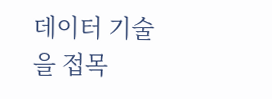데이터 기술을 접목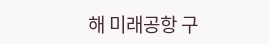해 미래공항 구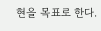현을 목표로 한다.